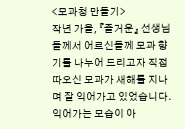<모과청 만들기>
작년 가을, 『즐거운』 선생님들께서 어르신들께 모과 향기를 나누어 드리고자 직접 따오신 모과가 새해를 지나며 잘 익어가고 있었습니다.
익어가는 모습이 아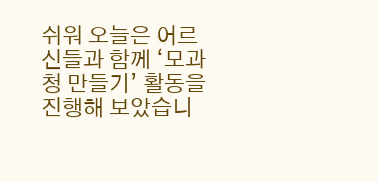쉬워 오늘은 어르신들과 함께 ‘모과청 만들기’ 활동을 진행해 보았습니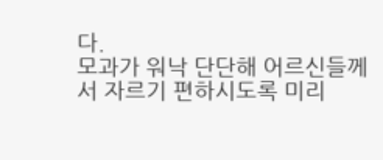다.
모과가 워낙 단단해 어르신들께서 자르기 편하시도록 미리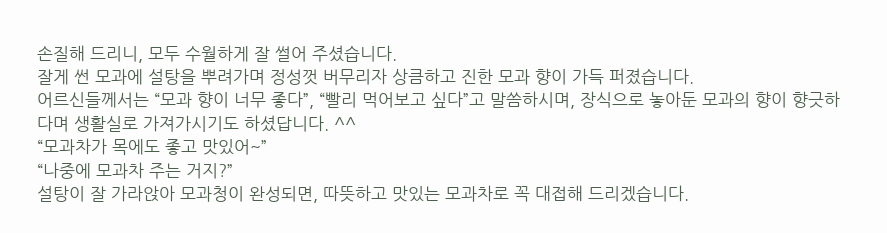손질해 드리니, 모두 수월하게 잘 썰어 주셨습니다.
잘게 썬 모과에 설탕을 뿌려가며 정성껏 버무리자 상큼하고 진한 모과 향이 가득 퍼졌습니다.
어르신들께서는 “모과 향이 너무 좋다”, “빨리 먹어보고 싶다”고 말씀하시며, 장식으로 놓아둔 모과의 향이 향긋하다며 생활실로 가져가시기도 하셨답니다. ^^
“모과차가 목에도 좋고 맛있어~”
“나중에 모과차 주는 거지?”
설탕이 잘 가라앉아 모과청이 완성되면, 따뜻하고 맛있는 모과차로 꼭 대접해 드리겠습니다.